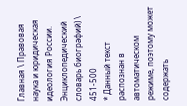Главная \ Правовая наука и юридическая идеология России. Энциклопедический словарь биографий) \ 451-500
* Данный текст распознан в автоматическом режиме, поэтому может содержать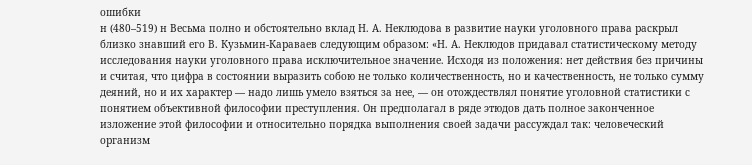ошибки
н (480–519) н Весьма полно и обстоятельно вклад Н. А. Неклюдова в развитие науки уголовного права раскрыл близко знавший его В. Кузьмин-Караваев следующим образом: «Н. А. Неклюдов придавал статистическому методу исследования науки уголовного права исключительное значение. Исходя из положения: нет действия без причины и считая, что цифра в состоянии выразить собою не только количественность, но и качественность, не только сумму деяний, но и их характер — надо лишь умело взяться за нее, — он отождествлял понятие уголовной статистики с понятием объективной философии преступления. Он предполагал в ряде этюдов дать полное законченное изложение этой философии и относительно порядка выполнения своей задачи рассуждал так: человеческий организм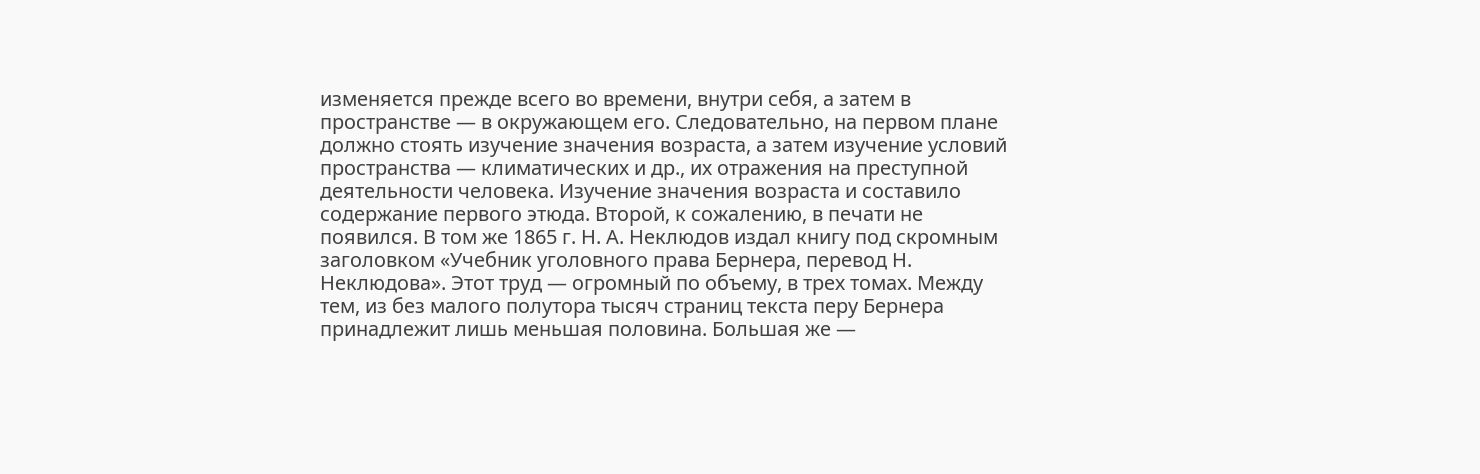изменяется прежде всего во времени, внутри себя, а затем в пространстве — в окружающем его. Следовательно, на первом плане должно стоять изучение значения возраста, а затем изучение условий пространства — климатических и др., их отражения на преступной деятельности человека. Изучение значения возраста и составило содержание первого этюда. Второй, к сожалению, в печати не появился. В том же 1865 г. Н. А. Неклюдов издал книгу под скромным заголовком «Учебник уголовного права Бернера, перевод Н. Неклюдова». Этот труд — огромный по объему, в трех томах. Между тем, из без малого полутора тысяч страниц текста перу Бернера принадлежит лишь меньшая половина. Большая же —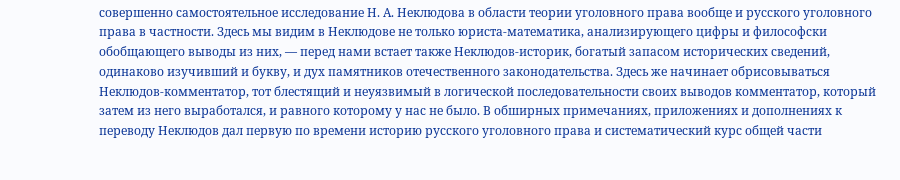совершенно самостоятельное исследование Н. А. Неклюдова в области теории уголовного права вообще и русского уголовного права в частности. Здесь мы видим в Неклюдове не только юриста-математика, анализирующего цифры и философски обобщающего выводы из них, — перед нами встает также Неклюдов-историк, богатый запасом исторических сведений, одинаково изучивший и букву, и дух памятников отечественного законодательства. Здесь же начинает обрисовываться Неклюдов-комментатор, тот блестящий и неуязвимый в логической последовательности своих выводов комментатор, который затем из него выработался, и равного которому у нас не было. В обширных примечаниях, приложениях и дополнениях к переводу Неклюдов дал первую по времени историю русского уголовного права и систематический курс общей части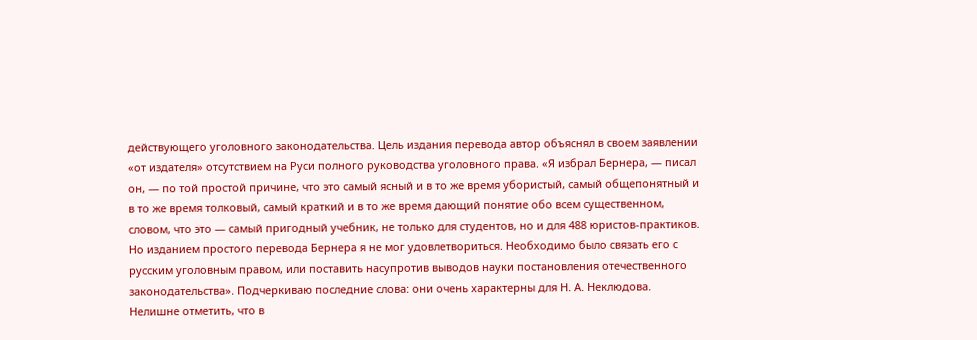действующего уголовного законодательства. Цель издания перевода автор объяснял в своем заявлении «от издателя» отсутствием на Руси полного руководства уголовного права. «Я избрал Бернера, — писал он, — по той простой причине, что это самый ясный и в то же время убористый, самый общепонятный и в то же время толковый, самый краткий и в то же время дающий понятие обо всем существенном, словом, что это — самый пригодный учебник, не только для студентов, но и для 488 юристов-практиков. Но изданием простого перевода Бернера я не мог удовлетвориться. Необходимо было связать его с русским уголовным правом, или поставить насупротив выводов науки постановления отечественного законодательства». Подчеркиваю последние слова: они очень характерны для Н. А. Неклюдова. Нелишне отметить, что в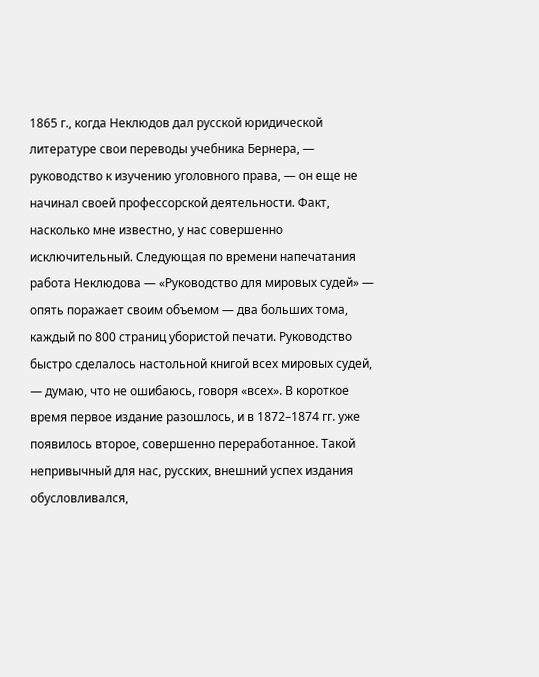1865 г., когда Неклюдов дал русской юридической литературе свои переводы учебника Бернера, — руководство к изучению уголовного права, — он еще не начинал своей профессорской деятельности. Факт, насколько мне известно, у нас совершенно исключительный. Следующая по времени напечатания работа Неклюдова — «Руководство для мировых судей» — опять поражает своим объемом — два больших тома, каждый по 800 страниц убористой печати. Руководство быстро сделалось настольной книгой всех мировых судей, — думаю, что не ошибаюсь, говоря «всех». В короткое время первое издание разошлось, и в 1872–1874 гг. уже появилось второе, совершенно переработанное. Такой непривычный для нас, русских, внешний успех издания обусловливался,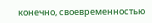конечно, своевременностью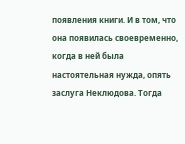появления книги. И в том, что она появилась своевременно, когда в ней была настоятельная нужда, опять заслуга Неклюдова. Тогда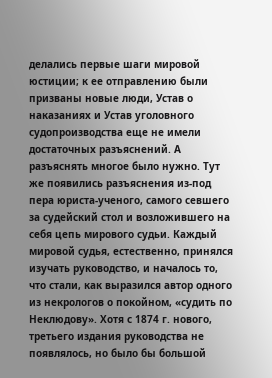делались первые шаги мировой юстиции; к ее отправлению были призваны новые люди, Устав о наказаниях и Устав уголовного судопроизводства еще не имели достаточных разъяснений. А разъяснять многое было нужно. Тут же появились разъяснения из-под пера юриста-ученого, самого севшего за судейский стол и возложившего на себя цепь мирового судьи. Каждый мировой судья, естественно, принялся изучать руководство, и началось то, что стали, как выразился автор одного из некрологов о покойном, «судить по Неклюдову». Хотя с 1874 г. нового, третьего издания руководства не появлялось, но было бы большой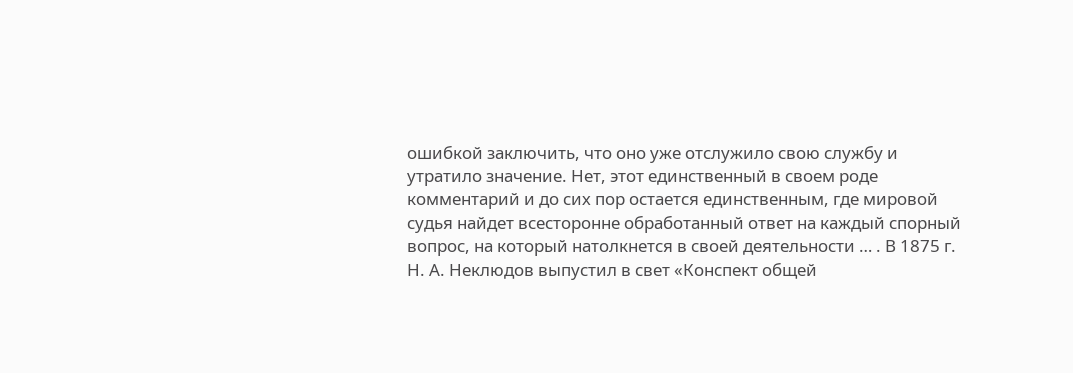ошибкой заключить, что оно уже отслужило свою службу и утратило значение. Нет, этот единственный в своем роде комментарий и до сих пор остается единственным, где мировой судья найдет всесторонне обработанный ответ на каждый спорный вопрос, на который натолкнется в своей деятельности … . В 1875 г. Н. А. Неклюдов выпустил в свет «Конспект общей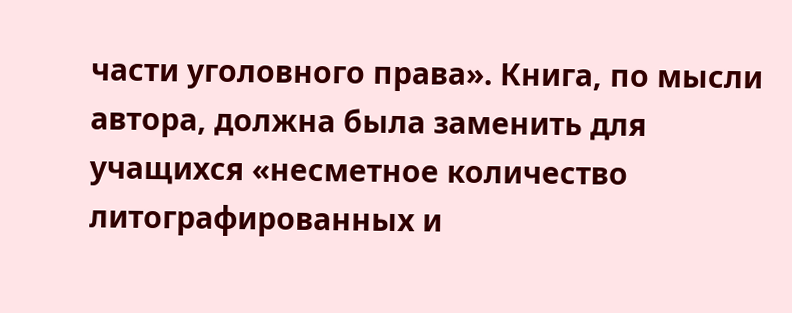части уголовного права». Книга, по мысли автора, должна была заменить для учащихся «несметное количество литографированных и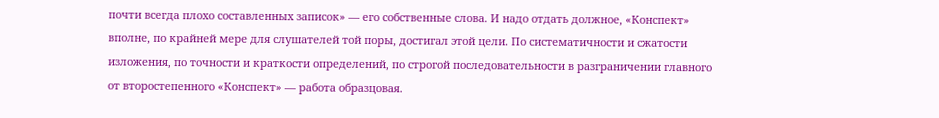почти всегда плохо составленных записок» — его собственные слова. И надо отдать должное, «Конспект» вполне, по крайней мере для слушателей той поры, достигал этой цели. По систематичности и сжатости изложения, по точности и краткости определений, по строгой последовательности в разграничении главного от второстепенного «Конспект» — работа образцовая.